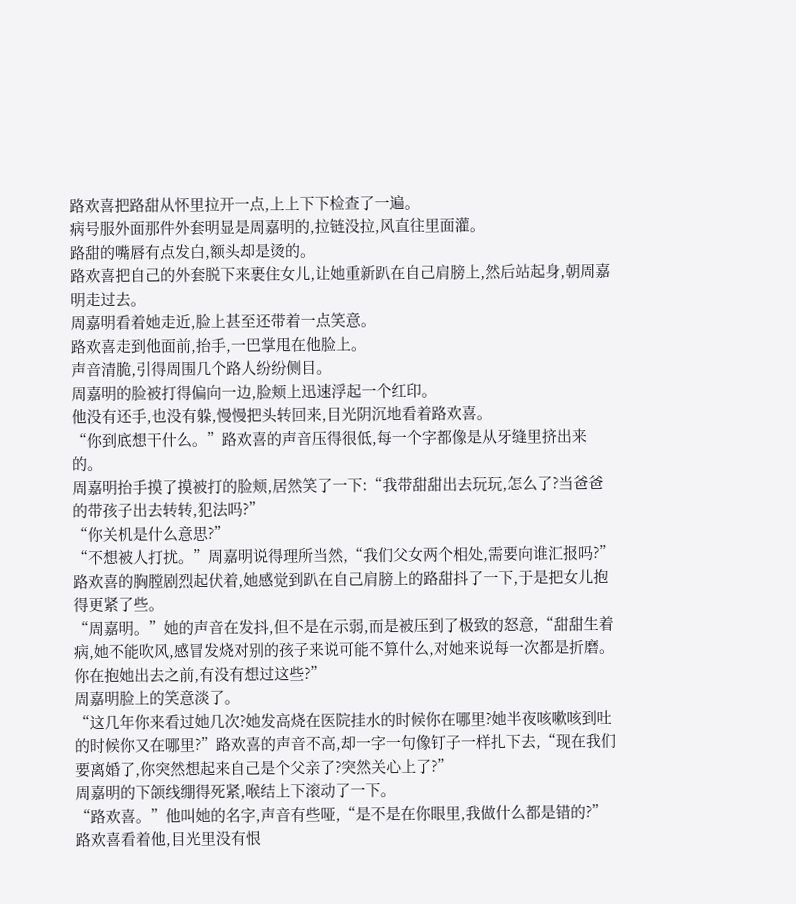路欢喜把路甜从怀里拉开一点,上上下下检查了一遍。
病号服外面那件外套明显是周嘉明的,拉链没拉,风直往里面灌。
路甜的嘴唇有点发白,额头却是烫的。
路欢喜把自己的外套脱下来裹住女儿,让她重新趴在自己肩膀上,然后站起身,朝周嘉明走过去。
周嘉明看着她走近,脸上甚至还带着一点笑意。
路欢喜走到他面前,抬手,一巴掌甩在他脸上。
声音清脆,引得周围几个路人纷纷侧目。
周嘉明的脸被打得偏向一边,脸颊上迅速浮起一个红印。
他没有还手,也没有躲,慢慢把头转回来,目光阴沉地看着路欢喜。
“你到底想干什么。”路欢喜的声音压得很低,每一个字都像是从牙缝里挤出来的。
周嘉明抬手摸了摸被打的脸颊,居然笑了一下:“我带甜甜出去玩玩,怎么了?当爸爸的带孩子出去转转,犯法吗?”
“你关机是什么意思?”
“不想被人打扰。”周嘉明说得理所当然,“我们父女两个相处,需要向谁汇报吗?”
路欢喜的胸膛剧烈起伏着,她感觉到趴在自己肩膀上的路甜抖了一下,于是把女儿抱得更紧了些。
“周嘉明。”她的声音在发抖,但不是在示弱,而是被压到了极致的怒意,“甜甜生着病,她不能吹风,感冒发烧对别的孩子来说可能不算什么,对她来说每一次都是折磨。你在抱她出去之前,有没有想过这些?”
周嘉明脸上的笑意淡了。
“这几年你来看过她几次?她发高烧在医院挂水的时候你在哪里?她半夜咳嗽咳到吐的时候你又在哪里?”路欢喜的声音不高,却一字一句像钉子一样扎下去,“现在我们要离婚了,你突然想起来自己是个父亲了?突然关心上了?”
周嘉明的下颌线绷得死紧,喉结上下滚动了一下。
“路欢喜。”他叫她的名字,声音有些哑,“是不是在你眼里,我做什么都是错的?”
路欢喜看着他,目光里没有恨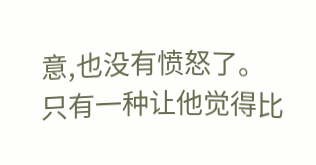意,也没有愤怒了。
只有一种让他觉得比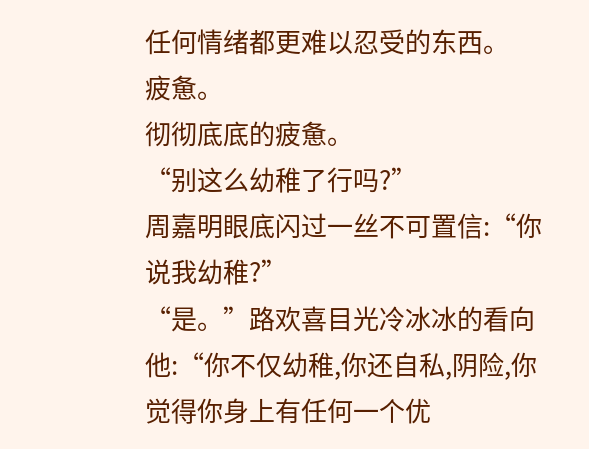任何情绪都更难以忍受的东西。
疲惫。
彻彻底底的疲惫。
“别这么幼稚了行吗?”
周嘉明眼底闪过一丝不可置信:“你说我幼稚?”
“是。”路欢喜目光冷冰冰的看向他:“你不仅幼稚,你还自私,阴险,你觉得你身上有任何一个优